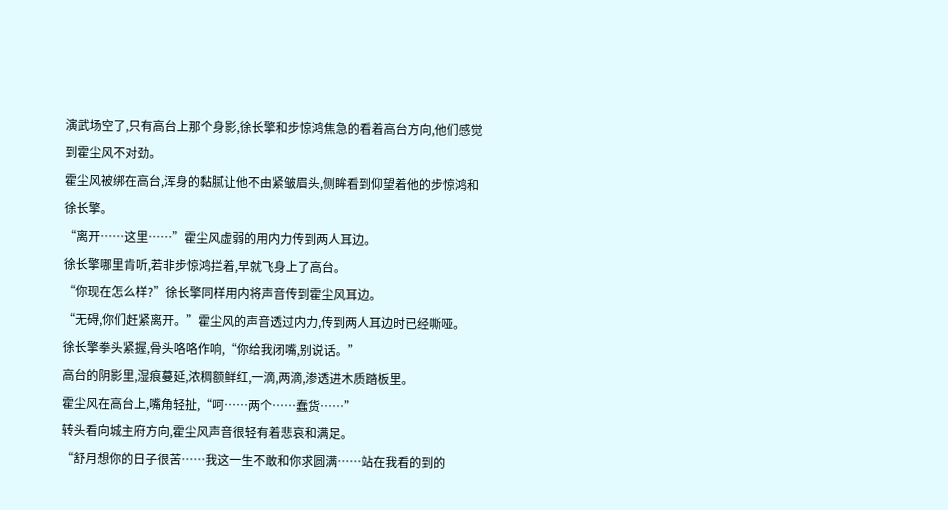演武场空了,只有高台上那个身影,徐长擎和步惊鸿焦急的看着高台方向,他们感觉到霍尘风不对劲。
霍尘风被绑在高台,浑身的黏腻让他不由紧皱眉头,侧眸看到仰望着他的步惊鸿和徐长擎。
“离开……这里……”霍尘风虚弱的用内力传到两人耳边。
徐长擎哪里肯听,若非步惊鸿拦着,早就飞身上了高台。
“你现在怎么样?”徐长擎同样用内将声音传到霍尘风耳边。
“无碍,你们赶紧离开。”霍尘风的声音透过内力,传到两人耳边时已经嘶哑。
徐长擎拳头紧握,骨头咯咯作响,“你给我闭嘴,别说话。”
高台的阴影里,湿痕蔓延,浓稠额鲜红,一滴,两滴,渗透进木质踏板里。
霍尘风在高台上,嘴角轻扯,“呵……两个……蠢货……”
转头看向城主府方向,霍尘风声音很轻有着悲哀和满足。
“舒月想你的日子很苦……我这一生不敢和你求圆满……站在我看的到的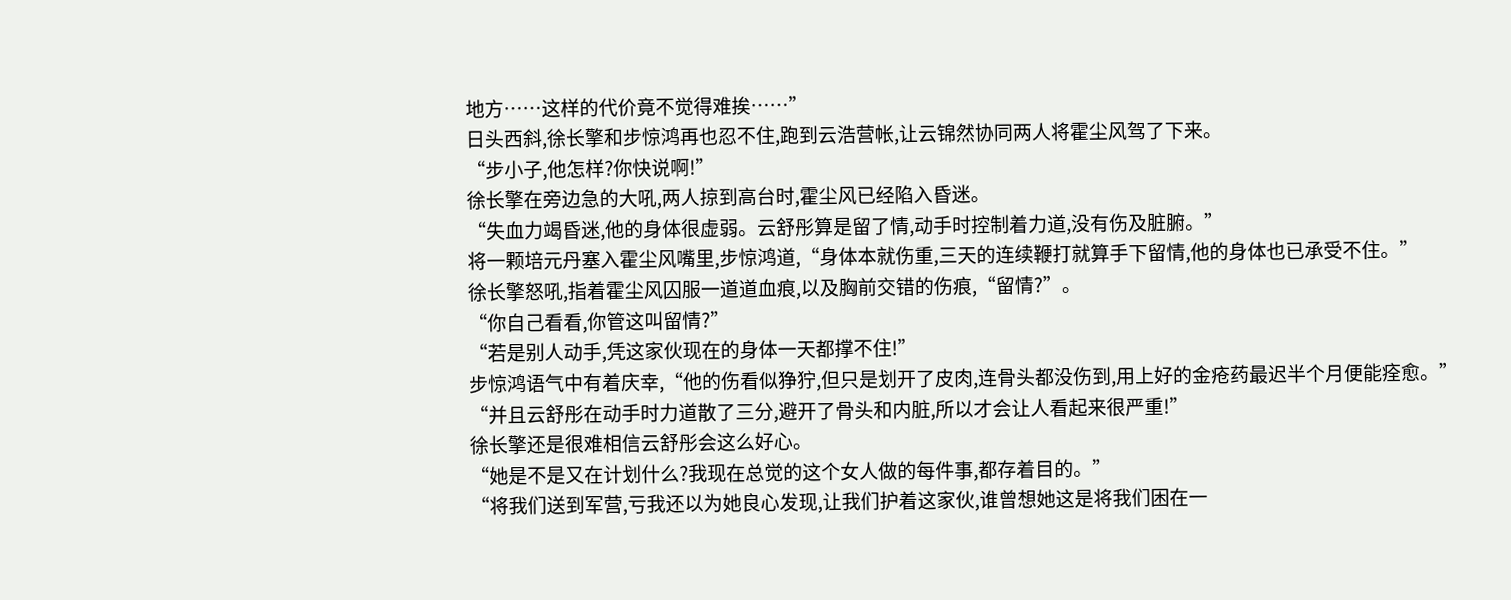地方……这样的代价竟不觉得难挨……”
日头西斜,徐长擎和步惊鸿再也忍不住,跑到云浩营帐,让云锦然协同两人将霍尘风驾了下来。
“步小子,他怎样?你快说啊!”
徐长擎在旁边急的大吼,两人掠到高台时,霍尘风已经陷入昏迷。
“失血力竭昏迷,他的身体很虚弱。云舒彤算是留了情,动手时控制着力道,没有伤及脏腑。”
将一颗培元丹塞入霍尘风嘴里,步惊鸿道,“身体本就伤重,三天的连续鞭打就算手下留情,他的身体也已承受不住。”
徐长擎怒吼,指着霍尘风囚服一道道血痕,以及胸前交错的伤痕,“留情?”。
“你自己看看,你管这叫留情?”
“若是别人动手,凭这家伙现在的身体一天都撑不住!”
步惊鸿语气中有着庆幸,“他的伤看似狰狞,但只是划开了皮肉,连骨头都没伤到,用上好的金疮药最迟半个月便能痊愈。”
“并且云舒彤在动手时力道散了三分,避开了骨头和内脏,所以才会让人看起来很严重!”
徐长擎还是很难相信云舒彤会这么好心。
“她是不是又在计划什么?我现在总觉的这个女人做的每件事,都存着目的。”
“将我们送到军营,亏我还以为她良心发现,让我们护着这家伙,谁曾想她这是将我们困在一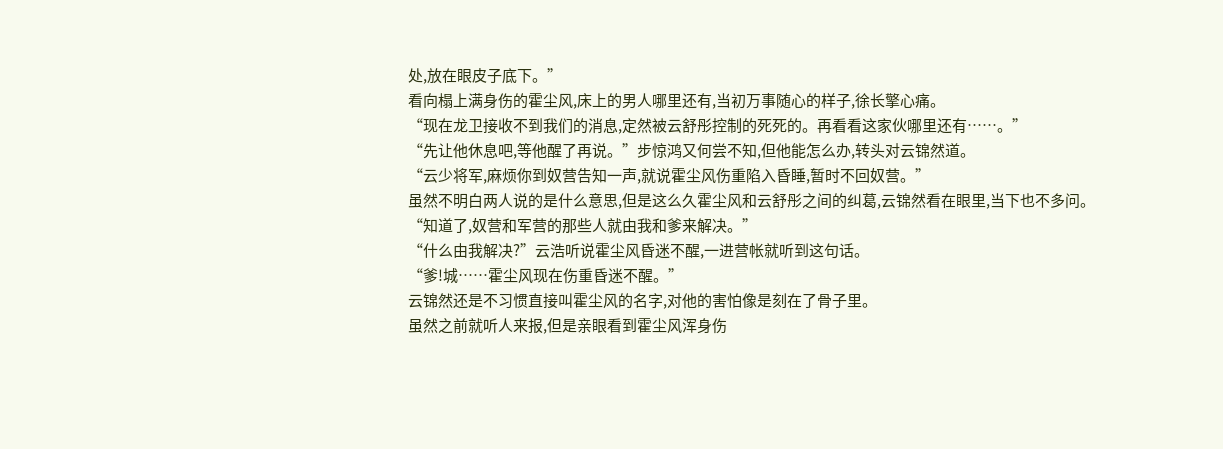处,放在眼皮子底下。”
看向榻上满身伤的霍尘风,床上的男人哪里还有,当初万事随心的样子,徐长擎心痛。
“现在龙卫接收不到我们的消息,定然被云舒彤控制的死死的。再看看这家伙哪里还有……。”
“先让他休息吧,等他醒了再说。”步惊鸿又何尝不知,但他能怎么办,转头对云锦然道。
“云少将军,麻烦你到奴营告知一声,就说霍尘风伤重陷入昏睡,暂时不回奴营。”
虽然不明白两人说的是什么意思,但是这么久霍尘风和云舒彤之间的纠葛,云锦然看在眼里,当下也不多问。
“知道了,奴营和军营的那些人就由我和爹来解决。”
“什么由我解决?”云浩听说霍尘风昏迷不醒,一进营帐就听到这句话。
“爹!城……霍尘风现在伤重昏迷不醒。”
云锦然还是不习惯直接叫霍尘风的名字,对他的害怕像是刻在了骨子里。
虽然之前就听人来报,但是亲眼看到霍尘风浑身伤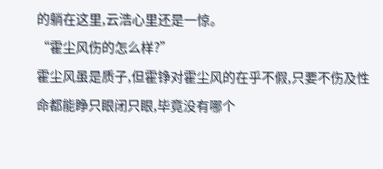的躺在这里,云浩心里还是一惊。
“霍尘风伤的怎么样?”
霍尘风虽是质子,但霍铮对霍尘风的在乎不假,只要不伤及性命都能睁只眼闭只眼,毕竟没有哪个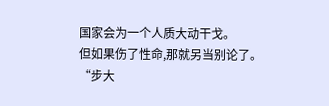国家会为一个人质大动干戈。
但如果伤了性命,那就另当别论了。
“步大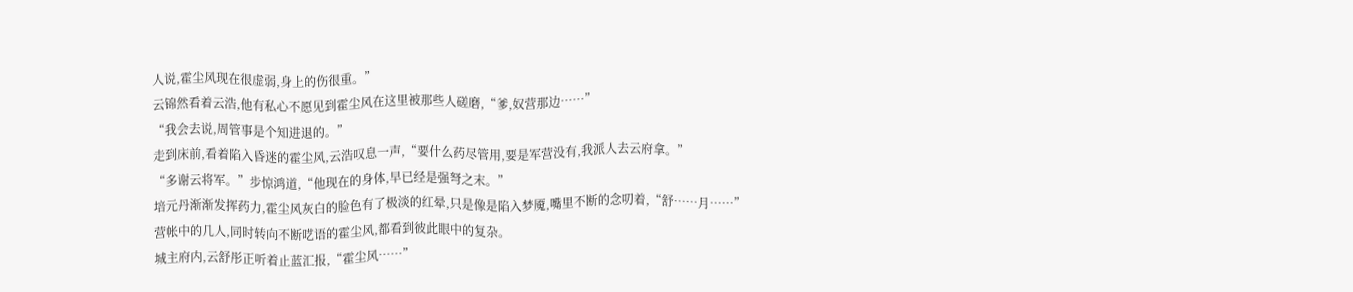人说,霍尘风现在很虚弱,身上的伤很重。”
云锦然看着云浩,他有私心不愿见到霍尘风在这里被那些人磋磨,“爹,奴营那边……”
“我会去说,周管事是个知进退的。”
走到床前,看着陷入昏迷的霍尘风,云浩叹息一声,“要什么药尽管用,要是军营没有,我派人去云府拿。”
“多谢云将军。”步惊鸿道,“他现在的身体,早已经是强弩之末。”
培元丹渐渐发挥药力,霍尘风灰白的脸色有了极淡的红晕,只是像是陷入梦魇,嘴里不断的念叨着,“舒……月……”
营帐中的几人,同时转向不断呓语的霍尘风,都看到彼此眼中的复杂。
城主府内,云舒彤正听着止蓝汇报,“霍尘风……”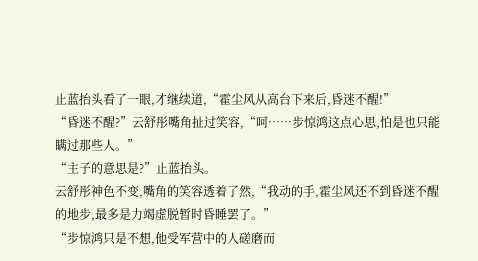止蓝抬头看了一眼,才继续道,“霍尘风从高台下来后,昏迷不醒!”
“昏迷不醒?”云舒彤嘴角扯过笑容,“呵……步惊鸿这点心思,怕是也只能瞒过那些人。”
“主子的意思是?”止蓝抬头。
云舒彤神色不变,嘴角的笑容透着了然,“我动的手,霍尘风还不到昏迷不醒的地步,最多是力竭虚脱暂时昏睡罢了。”
“步惊鸿只是不想,他受军营中的人磋磨而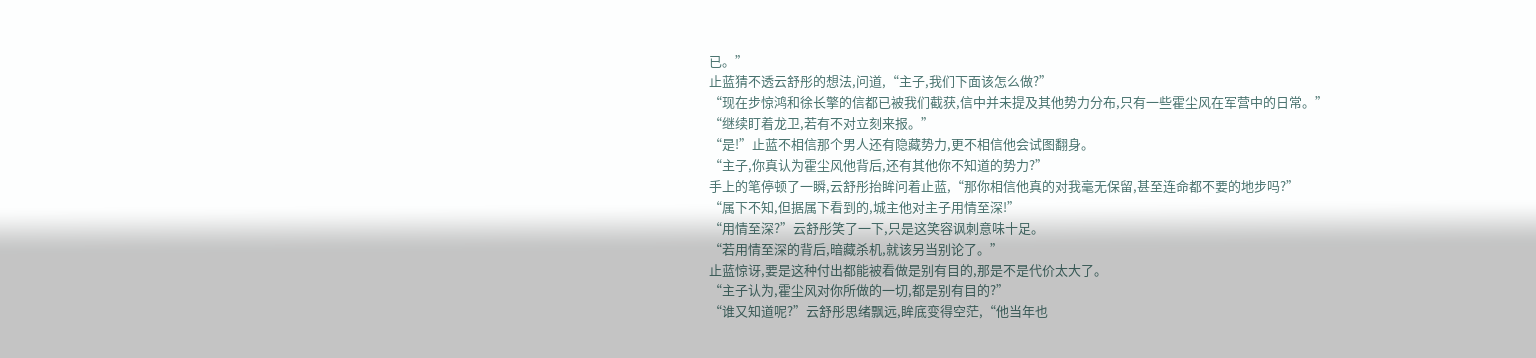已。”
止蓝猜不透云舒彤的想法,问道,“主子,我们下面该怎么做?”
“现在步惊鸿和徐长擎的信都已被我们截获,信中并未提及其他势力分布,只有一些霍尘风在军营中的日常。”
“继续盯着龙卫,若有不对立刻来报。”
“是!”止蓝不相信那个男人还有隐藏势力,更不相信他会试图翻身。
“主子,你真认为霍尘风他背后,还有其他你不知道的势力?”
手上的笔停顿了一瞬,云舒彤抬眸问着止蓝,“那你相信他真的对我毫无保留,甚至连命都不要的地步吗?”
“属下不知,但据属下看到的,城主他对主子用情至深!”
“用情至深?”云舒彤笑了一下,只是这笑容讽刺意味十足。
“若用情至深的背后,暗藏杀机,就该另当别论了。”
止蓝惊讶,要是这种付出都能被看做是别有目的,那是不是代价太大了。
“主子认为,霍尘风对你所做的一切,都是别有目的?”
“谁又知道呢?”云舒彤思绪飘远,眸底变得空茫,“他当年也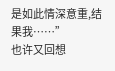是如此情深意重,结果我……”
也许又回想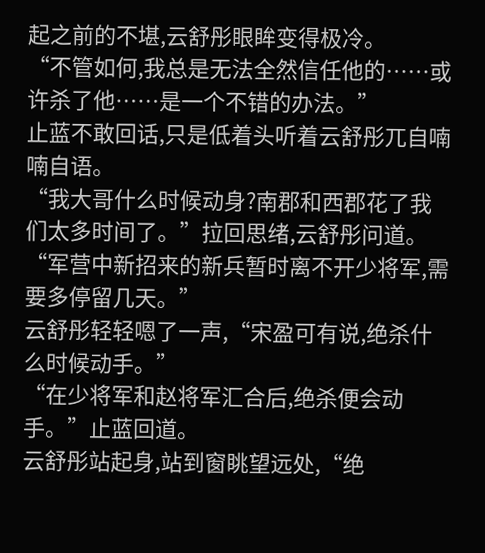起之前的不堪,云舒彤眼眸变得极冷。
“不管如何,我总是无法全然信任他的……或许杀了他……是一个不错的办法。”
止蓝不敢回话,只是低着头听着云舒彤兀自喃喃自语。
“我大哥什么时候动身?南郡和西郡花了我们太多时间了。”拉回思绪,云舒彤问道。
“军营中新招来的新兵暂时离不开少将军,需要多停留几天。”
云舒彤轻轻嗯了一声,“宋盈可有说,绝杀什么时候动手。”
“在少将军和赵将军汇合后,绝杀便会动手。”止蓝回道。
云舒彤站起身,站到窗眺望远处,“绝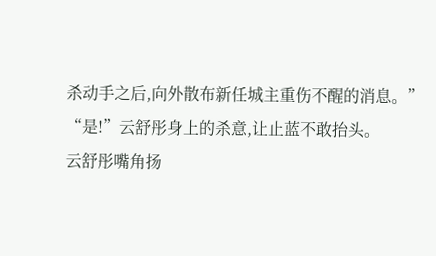杀动手之后,向外散布新任城主重伤不醒的消息。”
“是!”云舒彤身上的杀意,让止蓝不敢抬头。
云舒彤嘴角扬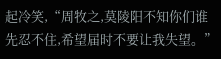起冷笑,“周牧之,莫陵阳不知你们谁先忍不住,希望届时不要让我失望。”